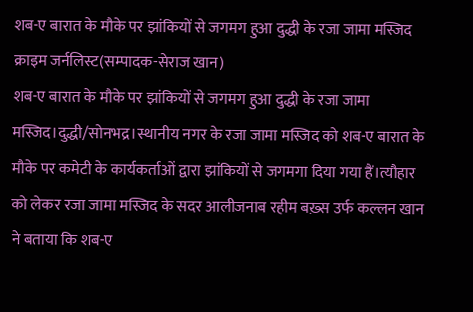शब-ए बारात के मौके पर झांकियों से जगमग हुआ दुद्धी के रजा जामा मस्जिद
क्राइम जर्नलिस्ट(सम्पादक-सेराज खान)
शब-ए बारात के मौके पर झांकियों से जगमग हुआ दुद्धी के रजा जामा मस्जिद।दुद्धी/सोनभद्र।स्थानीय नगर के रजा जामा मस्जिद को शब-ए बारात के मौके पर कमेटी के कार्यकर्ताओं द्वारा झांकियों से जगमगा दिया गया हैं।त्यौहार को लेकर रजा जामा मस्जिद के सदर आलीजनाब रहीम बख़्स उर्फ कल्लन खान ने बताया कि शब-ए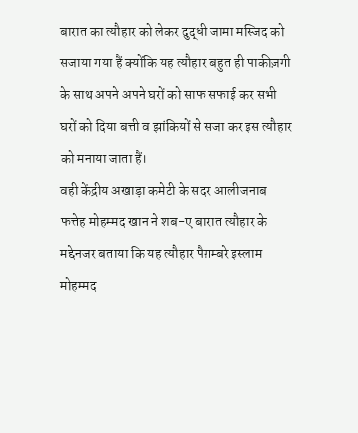बारात का त्यौहार को लेकर दुद्धी जामा मस्जिद को सजाया गया हैं क्योंकि यह त्यौहार बहुत ही पाकीज़गी के साथ अपने अपने घरों को साफ सफाई कर सभी घरों को दिया बत्ती व झांकियों से सजा कर इस त्यौहार को मनाया जाता हैं।
वही केंद्रीय अखाड़ा कमेटी के सदर आलीजनाब फत्तेह मोहम्मद खान ने शब-ए बारात त्यौहार के मद्देनजर बताया कि यह त्यौहार पैग़म्बरे इस्लाम मोहम्मद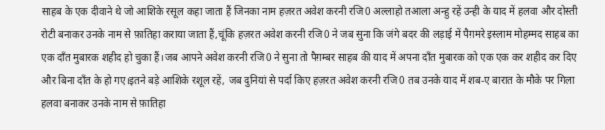साहब के एक दीवाने थे जो आशिके रसूल कहा जाता हैं जिनका नाम हज़रत अवेश करनी रजि0 अल्लाहो तआला अन्हु रहें उन्ही के याद में हलवा और दोस्ती रोटी बनाकर उनके नाम से फ़ातिहा कराया जाता हैं,चूंकि हज़रत अवेश करनी रजि0 ने जब सुना कि जंगे बदर की लड़ाई में पैग़मरे इस्लाम मोहम्मद साहब का एक दाँत मुबारक शहीद हो चुका हैं।जब आपने अवेश करनी रजि0 ने सुना तो पैग़म्बर साहब की याद में अपना दाँत मुबारक को एक एक कर शहीद कर दिए और बिना दाँत के हो गए।इतने बड़े आशिके रशूल रहें, जब दुनियां से पर्दा किए हज़रत अवेश करनी रजि0 तब उनके याद में शब-ए बारात के मौके पर गिला हलवा बनाकर उनके नाम से फ़ातिहा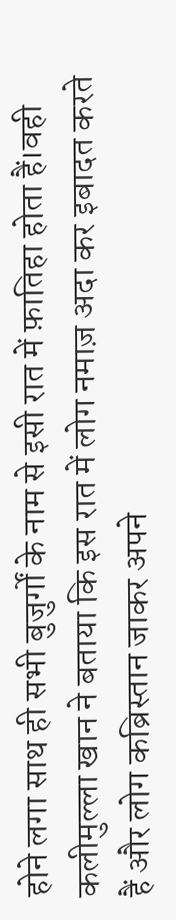होने लगा साथ ही सभी बुजुर्गों के नाम से इसी रात में फ़ातिहा होता हैं।वही कलीमुल्ला खान ने बताया कि इस रात में लोग नमाज़ अदा कर इबादत करते हैं और लोग कब्रिस्तान जाकर अपने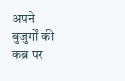अपने बुजुर्गों की कब्र पर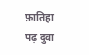फ़ातिहा पढ़ दुवा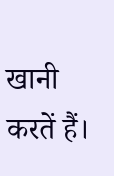खानी करतें हैं।